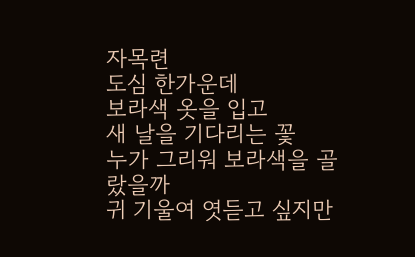자목련
도심 한가운데
보라색 옷을 입고
새 날을 기다리는 꽃
누가 그리워 보라색을 골랐을까
귀 기울여 엿듣고 싶지만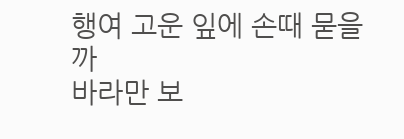행여 고운 잎에 손때 묻을까
바라만 보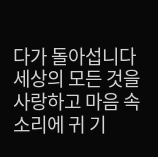다가 돌아섭니다
세상의 모든 것을 사랑하고 마음 속 소리에 귀 기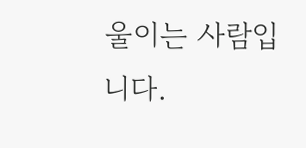울이는 사람입니다.